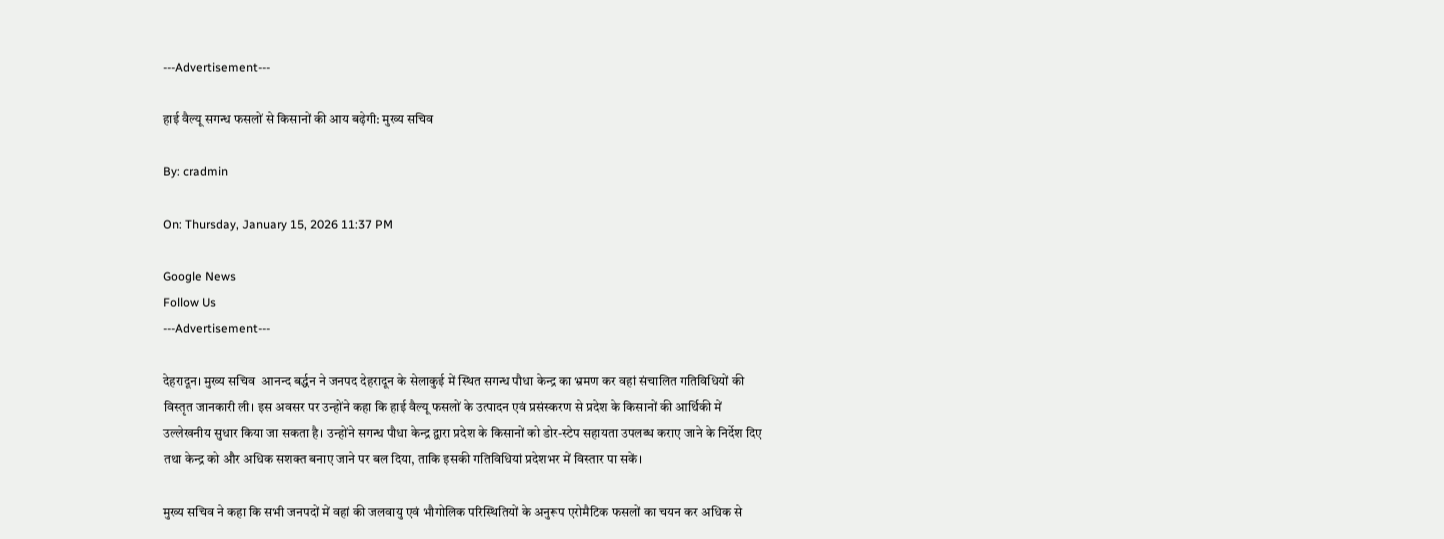---Advertisement---

हाई वैल्यू सगन्ध फसलों से किसानों की आय बढ़ेगी: मुख्य सचिव

By: cradmin

On: Thursday, January 15, 2026 11:37 PM

Google News
Follow Us
---Advertisement---

देहरादून। मुख्य सचिव  आनन्द बर्द्धन ने जनपद देहरादून के सेलाकुई में स्थित सगन्ध पौधा केन्द्र का भ्रमण कर वहां संचालित गतिविधियों की विस्तृत जानकारी ली। इस अवसर पर उन्होंने कहा कि हाई वैल्यू फसलों के उत्पादन एवं प्रसंस्करण से प्रदेश के किसानों की आर्थिकी में उल्लेखनीय सुधार किया जा सकता है। उन्होंने सगन्ध पौधा केन्द्र द्वारा प्रदेश के किसानों को डोर-स्टेप सहायता उपलब्ध कराए जाने के निर्देश दिए तथा केन्द्र को और अधिक सशक्त बनाए जाने पर बल दिया, ताकि इसकी गतिविधियां प्रदेशभर में विस्तार पा सकें।

मुख्य सचिव ने कहा कि सभी जनपदों में वहां की जलवायु एवं भौगोलिक परिस्थितियों के अनुरूप एरोमैटिक फसलों का चयन कर अधिक से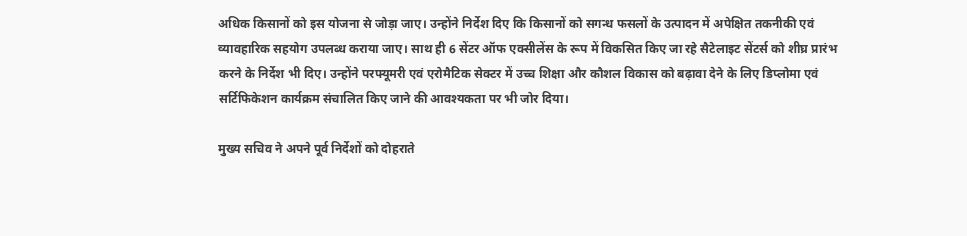अधिक किसानों को इस योजना से जोड़ा जाए। उन्होंने निर्देश दिए कि किसानों को सगन्ध फसलों के उत्पादन में अपेक्षित तकनीकी एवं व्यावहारिक सहयोग उपलब्ध कराया जाए। साथ ही 6 सेंटर ऑफ एक्सीलेंस के रूप में विकसित किए जा रहे सैटेलाइट सेंटर्स को शीघ्र प्रारंभ करने के निर्देश भी दिए। उन्होंने परफ्यूमरी एवं एरोमैटिक सेक्टर में उच्च शिक्षा और कौशल विकास को बढ़ावा देने के लिए डिप्लोमा एवं सर्टिफिकेशन कार्यक्रम संचालित किए जाने की आवश्यकता पर भी जोर दिया।

मुख्य सचिव ने अपने पूर्व निर्देशों को दोहराते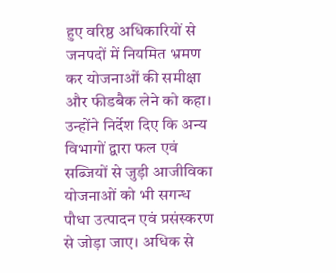हुए वरिष्ठ अधिकारियों से जनपदों में नियमित भ्रमण कर योजनाओं की समीक्षा और फीडबैक लेने को कहा। उन्होंने निर्देश दिए कि अन्य विभागों द्वारा फल एवं सब्जियों से जुड़ी आजीविका योजनाओं को भी सगन्ध पौधा उत्पादन एवं प्रसंस्करण से जोड़ा जाए। अधिक से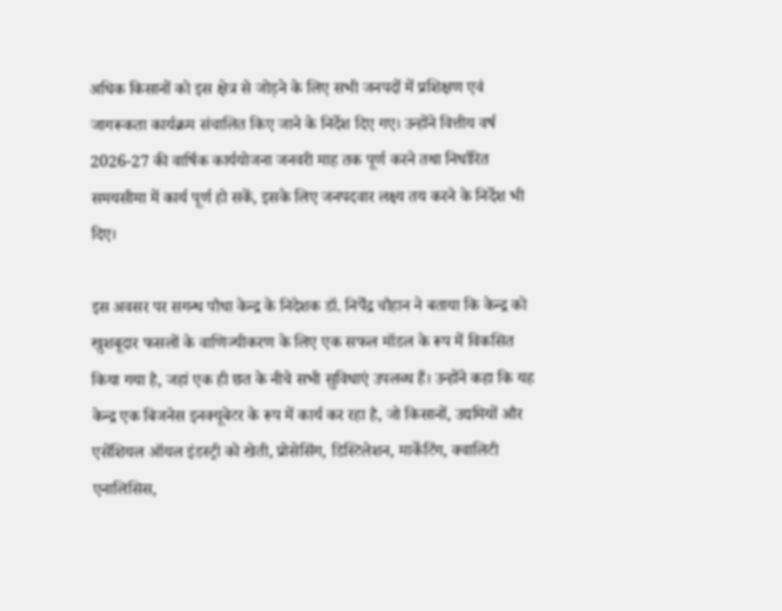अधिक किसानों को इस क्षेत्र से जोड़ने के लिए सभी जनपदों में प्रशिक्षण एवं जागरूकता कार्यक्रम संचालित किए जाने के निर्देश दिए गए। उन्होंने वित्तीय वर्ष 2026-27 की वार्षिक कार्ययोजना जनवरी माह तक पूर्ण करने तथा निर्धारित समयसीमा में कार्य पूर्ण हो सकें, इसके लिए जनपदवार लक्ष्य तय करने के निर्देश भी दिए।

इस अवसर पर सगन्ध पौधा केन्द्र के निदेशक डॉ. निर्पेंद्र चौहान ने बताया कि केन्द्र को खुशबूदार फसलों के वाणिज्यीकरण के लिए एक सफल मॉडल के रूप में विकसित किया गया है, जहां एक ही छत के नीचे सभी सुविधाएं उपलब्ध हैं। उन्होंने कहा कि यह केन्द्र एक बिजनेस इनक्यूबेटर के रूप में कार्य कर रहा है, जो किसानों, उद्यमियों और एसेंशियल ऑयल इंडस्ट्री को खेती, प्रोसेसिंग, डिस्टिलेशन, मार्केटिंग, क्वालिटी एनालिसिस,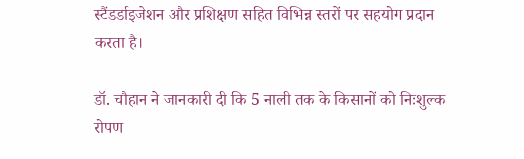स्टैंडर्डाइजेशन और प्रशिक्षण सहित विभिन्न स्तरों पर सहयोग प्रदान करता है।

डॉ. चौहान ने जानकारी दी कि 5 नाली तक के किसानों को निःशुल्क रोपण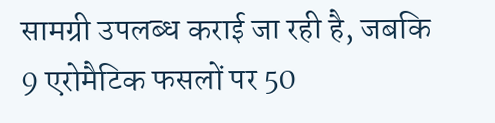सामग्री उपलब्ध कराई जा रही है, जबकि 9 एरोमैटिक फसलों पर 50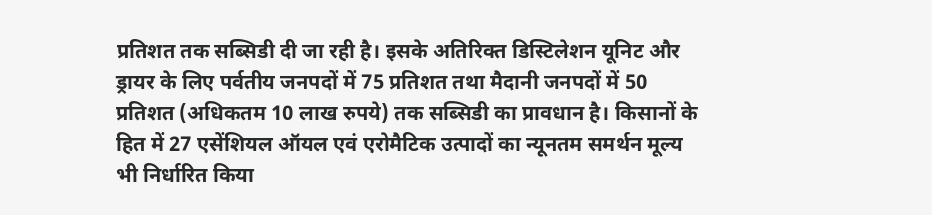प्रतिशत तक सब्सिडी दी जा रही है। इसके अतिरिक्त डिस्टिलेशन यूनिट और ड्रायर के लिए पर्वतीय जनपदों में 75 प्रतिशत तथा मैदानी जनपदों में 50 प्रतिशत (अधिकतम 10 लाख रुपये) तक सब्सिडी का प्रावधान है। किसानों के हित में 27 एसेंशियल ऑयल एवं एरोमैटिक उत्पादों का न्यूनतम समर्थन मूल्य भी निर्धारित किया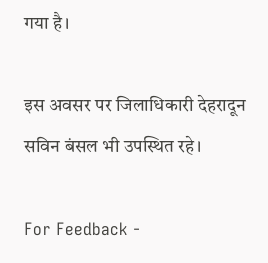गया है।

इस अवसर पर जिलाधिकारी देहरादून  सविन बंसल भी उपस्थित रहे।

For Feedback -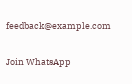feedback@example.com

Join WhatsApp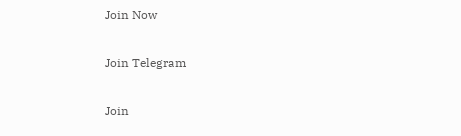Join Now

Join Telegram

Join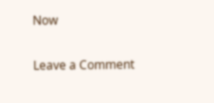Now

Leave a Comment